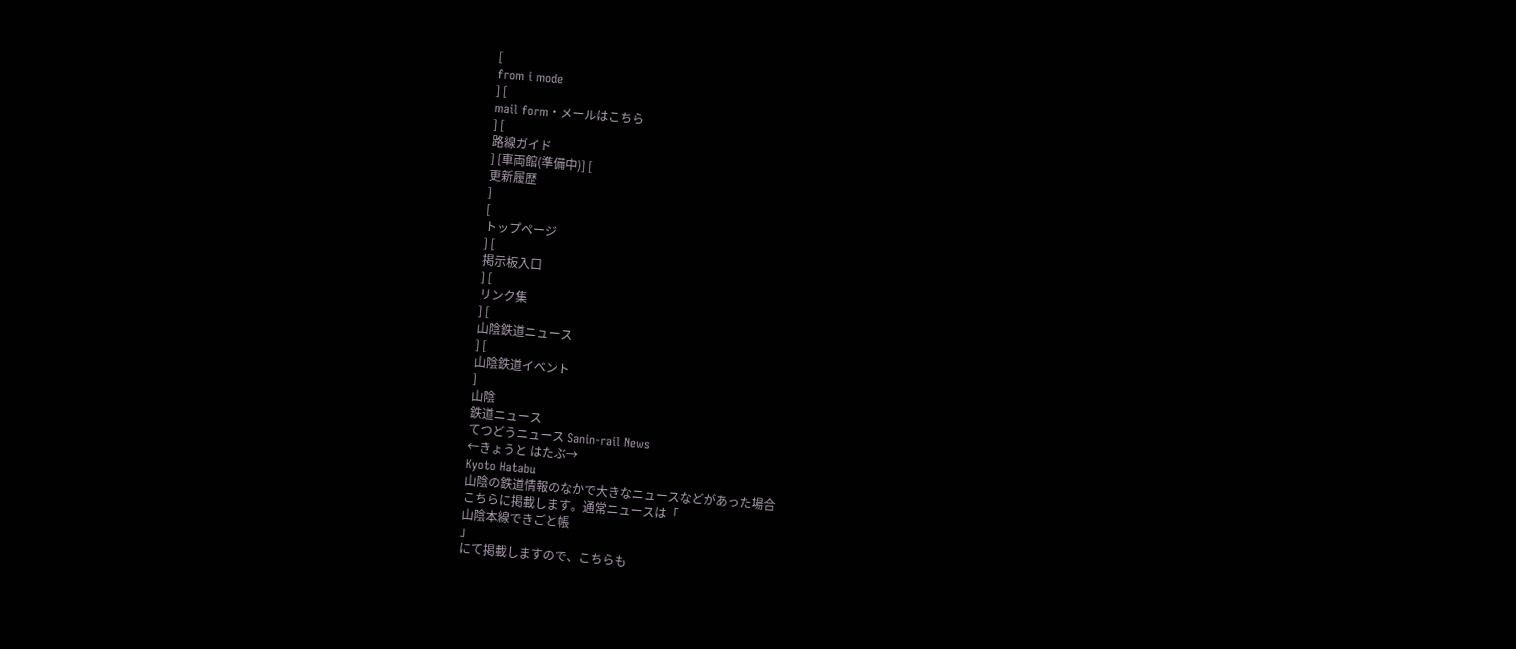[
from i mode
] [
mail form・メールはこちら
] [
路線ガイド
] [車両館(準備中)] [
更新履歴
]
[
トップページ
] [
掲示板入口
] [
リンク集
] [
山陰鉄道ニュース
] [
山陰鉄道イベント
]
山陰
鉄道ニュース
てつどうニュース Sanin-rail News
←きょうと はたぶ→
Kyoto Hatabu
山陰の鉄道情報のなかで大きなニュースなどがあった場合
こちらに掲載します。通常ニュースは「
山陰本線できごと帳
」
にて掲載しますので、こちらも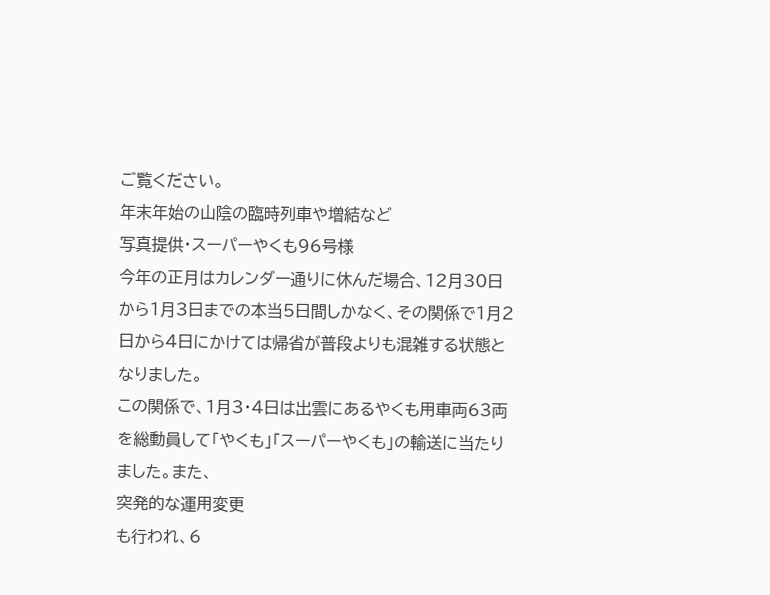ご覧ください。
年末年始の山陰の臨時列車や増結など
写真提供・スーパーやくも96号様
今年の正月はカレンダー通りに休んだ場合、12月30日から1月3日までの本当5日間しかなく、その関係で1月2日から4日にかけては帰省が普段よりも混雑する状態となりました。
この関係で、1月3・4日は出雲にあるやくも用車両63両を総動員して「やくも」「スーパーやくも」の輸送に当たりました。また、
突発的な運用変更
も行われ、6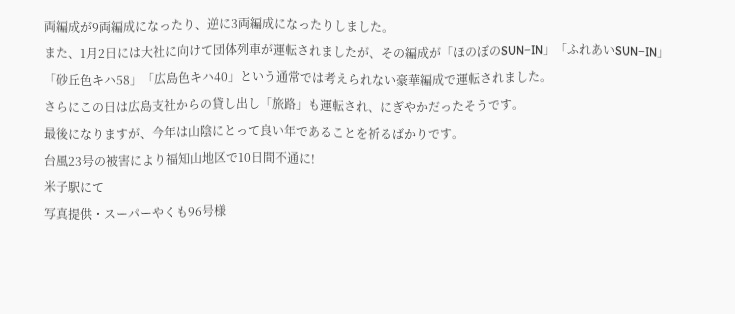両編成が9両編成になったり、逆に3両編成になったりしました。
また、1月2日には大社に向けて団体列車が運転されましたが、その編成が「ほのぼのSUN−IN」「ふれあいSUN−IN」「砂丘色キハ58」「広島色キハ40」という通常では考えられない豪華編成で運転されました。
さらにこの日は広島支社からの貸し出し「旅路」も運転され、にぎやかだったそうです。
最後になりますが、今年は山陰にとって良い年であることを祈るばかりです。
台風23号の被害により福知山地区で10日間不通に!
米子駅にて
写真提供・スーパーやくも96号様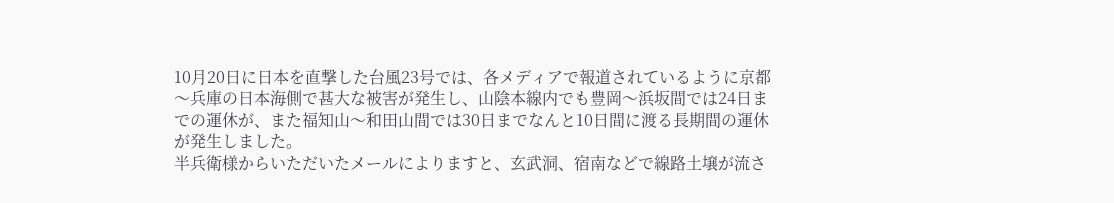10月20日に日本を直撃した台風23号では、各メディアで報道されているように京都〜兵庫の日本海側で甚大な被害が発生し、山陰本線内でも豊岡〜浜坂間では24日までの運休が、また福知山〜和田山間では30日までなんと10日間に渡る長期間の運休が発生しました。
半兵衛様からいただいたメールによりますと、玄武洞、宿南などで線路土壌が流さ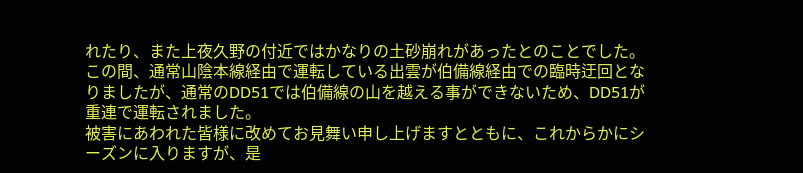れたり、また上夜久野の付近ではかなりの土砂崩れがあったとのことでした。
この間、通常山陰本線経由で運転している出雲が伯備線経由での臨時迂回となりましたが、通常のDD51では伯備線の山を越える事ができないため、DD51が重連で運転されました。
被害にあわれた皆様に改めてお見舞い申し上げますとともに、これからかにシーズンに入りますが、是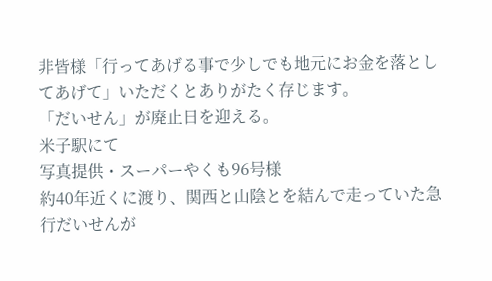非皆様「行ってあげる事で少しでも地元にお金を落としてあげて」いただくとありがたく存じます。
「だいせん」が廃止日を迎える。
米子駅にて
写真提供・スーパーやくも96号様
約40年近くに渡り、関西と山陰とを結んで走っていた急行だいせんが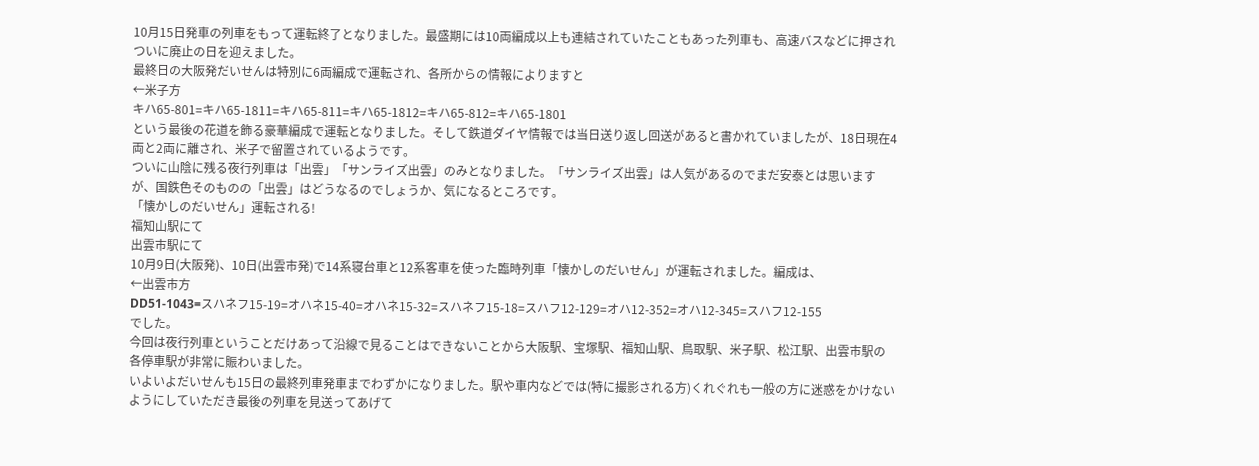10月15日発車の列車をもって運転終了となりました。最盛期には10両編成以上も連結されていたこともあった列車も、高速バスなどに押されついに廃止の日を迎えました。
最終日の大阪発だいせんは特別に6両編成で運転され、各所からの情報によりますと
←米子方
キハ65-801=キハ65-1811=キハ65-811=キハ65-1812=キハ65-812=キハ65-1801
という最後の花道を飾る豪華編成で運転となりました。そして鉄道ダイヤ情報では当日送り返し回送があると書かれていましたが、18日現在4両と2両に離され、米子で留置されているようです。
ついに山陰に残る夜行列車は「出雲」「サンライズ出雲」のみとなりました。「サンライズ出雲」は人気があるのでまだ安泰とは思いますが、国鉄色そのものの「出雲」はどうなるのでしょうか、気になるところです。
「懐かしのだいせん」運転される!
福知山駅にて
出雲市駅にて
10月9日(大阪発)、10日(出雲市発)で14系寝台車と12系客車を使った臨時列車「懐かしのだいせん」が運転されました。編成は、
←出雲市方
DD51-1043=スハネフ15-19=オハネ15-40=オハネ15-32=スハネフ15-18=スハフ12-129=オハ12-352=オハ12-345=スハフ12-155
でした。
今回は夜行列車ということだけあって沿線で見ることはできないことから大阪駅、宝塚駅、福知山駅、鳥取駅、米子駅、松江駅、出雲市駅の各停車駅が非常に賑わいました。
いよいよだいせんも15日の最終列車発車までわずかになりました。駅や車内などでは(特に撮影される方)くれぐれも一般の方に迷惑をかけないようにしていただき最後の列車を見送ってあげて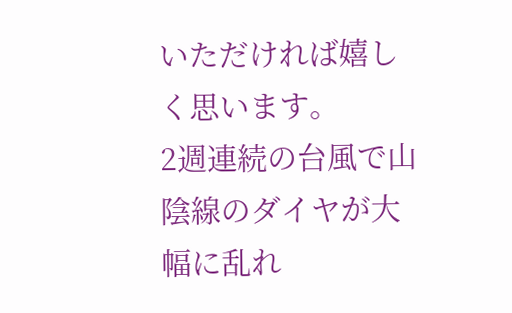いただければ嬉しく思います。
2週連続の台風で山陰線のダイヤが大幅に乱れ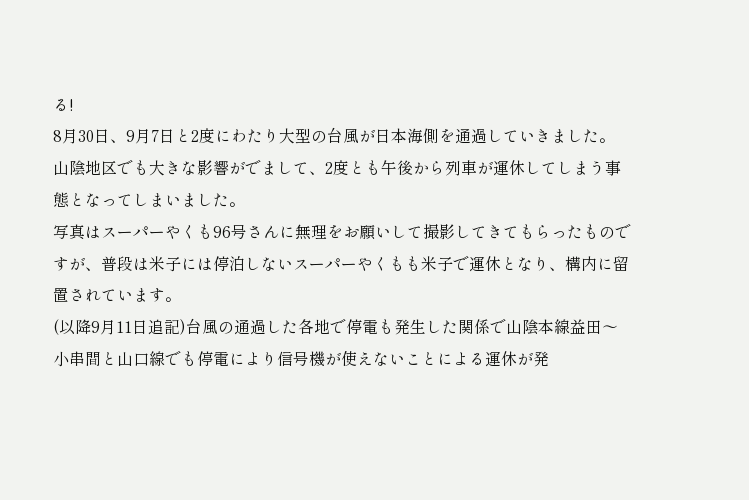る!
8月30日、9月7日と2度にわたり大型の台風が日本海側を通過していきました。
山陰地区でも大きな影響がでまして、2度とも午後から列車が運休してしまう事態となってしまいました。
写真はスーパーやくも96号さんに無理をお願いして撮影してきてもらったものですが、普段は米子には停泊しないスーパーやくもも米子で運休となり、構内に留置されています。
(以降9月11日追記)台風の通過した各地で停電も発生した関係で山陰本線益田〜小串間と山口線でも停電により信号機が使えないことによる運休が発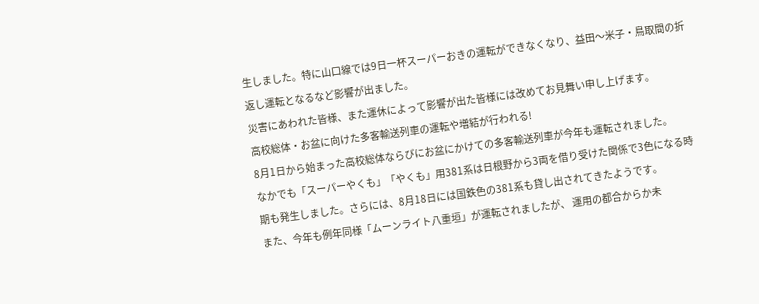生しました。特に山口線では9日一杯スーパーおきの運転ができなくなり、益田〜米子・鳥取間の折返し運転となるなど影響が出ました。
災害にあわれた皆様、また運休によって影響が出た皆様には改めてお見舞い申し上げます。
高校総体・お盆に向けた多客輸送列車の運転や増結が行われる!
8月1日から始まった高校総体ならびにお盆にかけての多客輸送列車が今年も運転されました。
なかでも「スーパーやくも」「やくも」用381系は日根野から3両を借り受けた関係で3色になる時期も発生しました。さらには、8月18日には国鉄色の381系も貸し出されてきたようです。
また、今年も例年同様「ムーンライト八重垣」が運転されましたが、 運用の都合からか未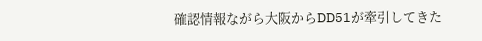確認情報ながら大阪からDD51が牽引してきた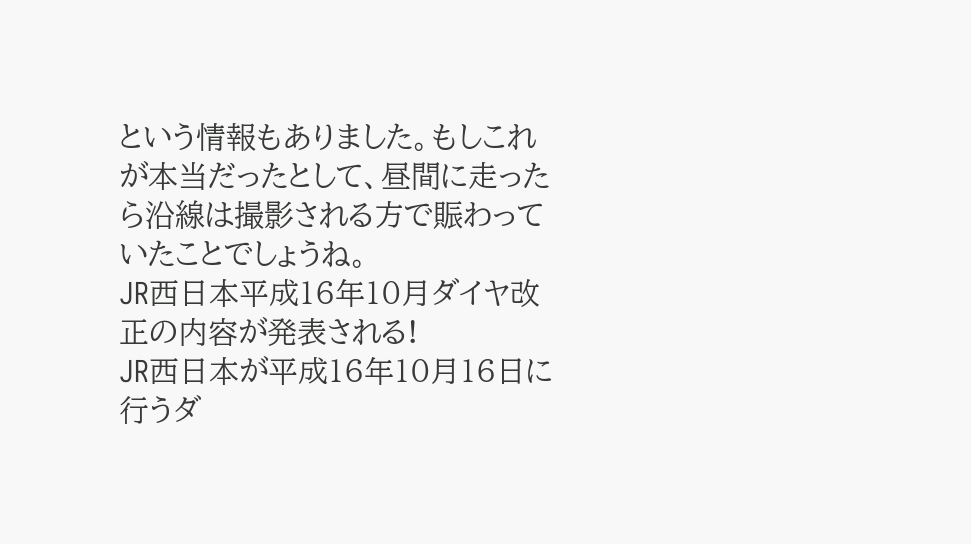という情報もありました。もしこれが本当だったとして、昼間に走ったら沿線は撮影される方で賑わっていたことでしょうね。
JR西日本平成16年10月ダイヤ改正の内容が発表される!
JR西日本が平成16年10月16日に行うダ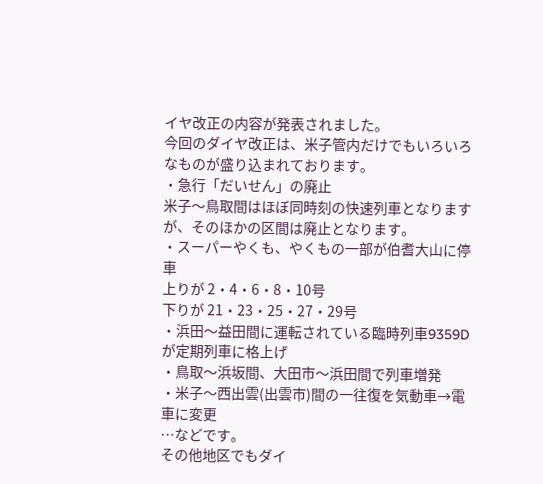イヤ改正の内容が発表されました。
今回のダイヤ改正は、米子管内だけでもいろいろなものが盛り込まれております。
・急行「だいせん」の廃止
米子〜鳥取間はほぼ同時刻の快速列車となりますが、そのほかの区間は廃止となります。
・スーパーやくも、やくもの一部が伯耆大山に停車
上りが 2・4・6・8・10号
下りが 21・23・25・27・29号
・浜田〜益田間に運転されている臨時列車9359Dが定期列車に格上げ
・鳥取〜浜坂間、大田市〜浜田間で列車増発
・米子〜西出雲(出雲市)間の一往復を気動車→電車に変更
…などです。
その他地区でもダイ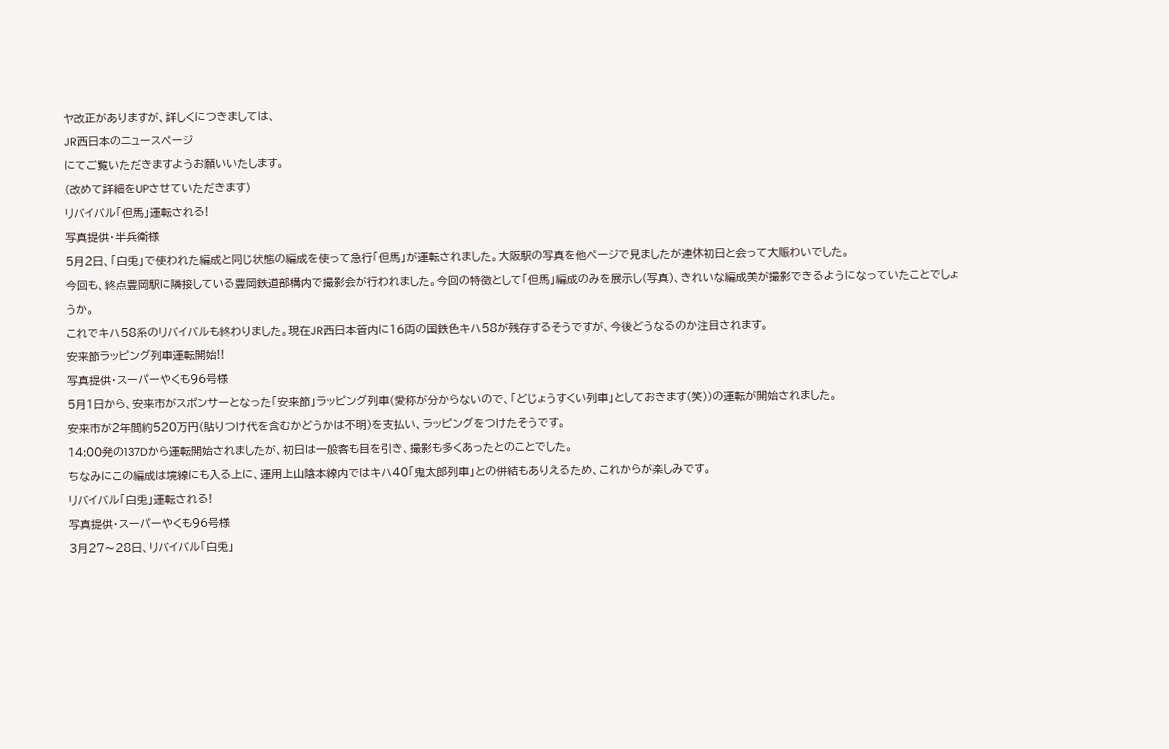ヤ改正がありますが、詳しくにつきましては、
JR西日本のニュースページ
にてご覧いただきますようお願いいたします。
(改めて詳細をUPさせていただきます)
リバイバル「但馬」運転される!
写真提供・半兵衛様
5月2日、「白兎」で使われた編成と同じ状態の編成を使って急行「但馬」が運転されました。大阪駅の写真を他ページで見ましたが連休初日と会って大賑わいでした。
今回も、終点豊岡駅に隣接している豊岡鉄道部構内で撮影会が行われました。今回の特徴として「但馬」編成のみを展示し(写真)、きれいな編成美が撮影できるようになっていたことでしょうか。
これでキハ58系のリバイバルも終わりました。現在JR西日本管内に16両の国鉄色キハ58が残存するそうですが、今後どうなるのか注目されます。
安来節ラッピング列車運転開始!!
写真提供・スーパーやくも96号様
5月1日から、安来市がスポンサーとなった「安来節」ラッピング列車(愛称が分からないので、「どじょうすくい列車」としておきます(笑))の運転が開始されました。
安来市が2年間約520万円(貼りつけ代を含むかどうかは不明)を支払い、ラッピングをつけたそうです。
14:00発の137Dから運転開始されましたが、初日は一般客も目を引き、撮影も多くあったとのことでした。
ちなみにこの編成は境線にも入る上に、運用上山陰本線内ではキハ40「鬼太郎列車」との併結もありえるため、これからが楽しみです。
リバイバル「白兎」運転される!
写真提供・スーパーやくも96号様
3月27〜28日、リバイバル「白兎」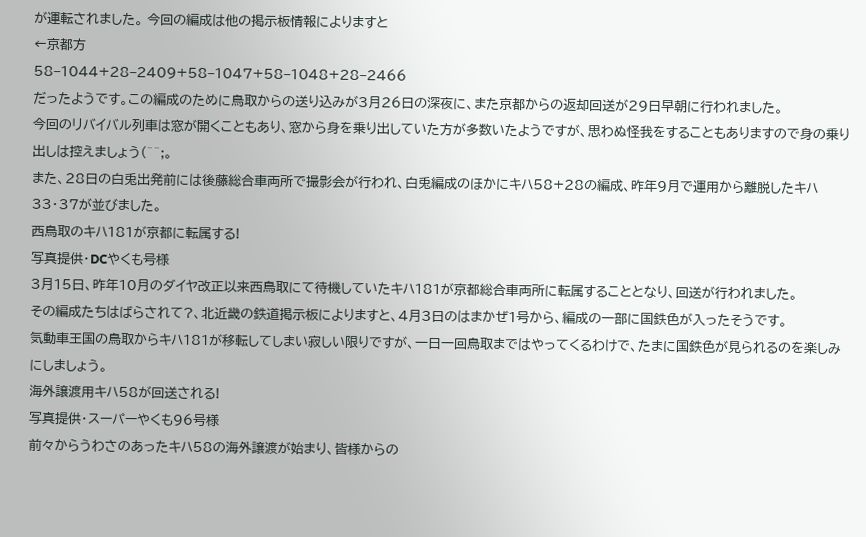が運転されました。 今回の編成は他の掲示板情報によりますと
←京都方
58−1044+28−2409+58−1047+58−1048+28−2466
だったようです。この編成のために鳥取からの送り込みが3月26日の深夜に、また京都からの返却回送が29日早朝に行われました。
今回のリバイバル列車は窓が開くこともあり、窓から身を乗り出していた方が多数いたようですが、思わぬ怪我をすることもありますので身の乗り出しは控えましょう(^^;。
また、28日の白兎出発前には後藤総合車両所で撮影会が行われ、白兎編成のほかにキハ58+28の編成、昨年9月で運用から離脱したキハ33・37が並びました。
西鳥取のキハ181が京都に転属する!
写真提供・DCやくも号様
3月15日、昨年10月のダイヤ改正以来西鳥取にて待機していたキハ181が京都総合車両所に転属することとなり、回送が行われました。
その編成たちはばらされて?、北近畿の鉄道掲示板によりますと、4月3日のはまかぜ1号から、編成の一部に国鉄色が入ったそうです。
気動車王国の鳥取からキハ181が移転してしまい寂しい限りですが、一日一回鳥取まではやってくるわけで、たまに国鉄色が見られるのを楽しみにしましょう。
海外譲渡用キハ58が回送される!
写真提供・スーパーやくも96号様
前々からうわさのあったキハ58の海外譲渡が始まり、皆様からの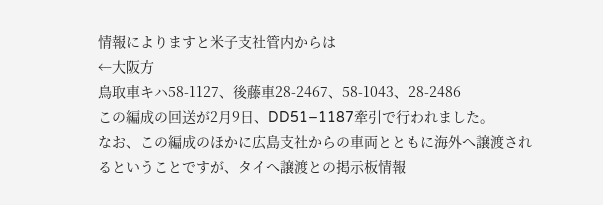情報によりますと米子支社管内からは
←大阪方
鳥取車キハ58-1127、後藤車28-2467、58-1043、28-2486
この編成の回送が2月9日、DD51−1187牽引で行われました。
なお、この編成のほかに広島支社からの車両とともに海外へ譲渡されるということですが、タイへ譲渡との掲示板情報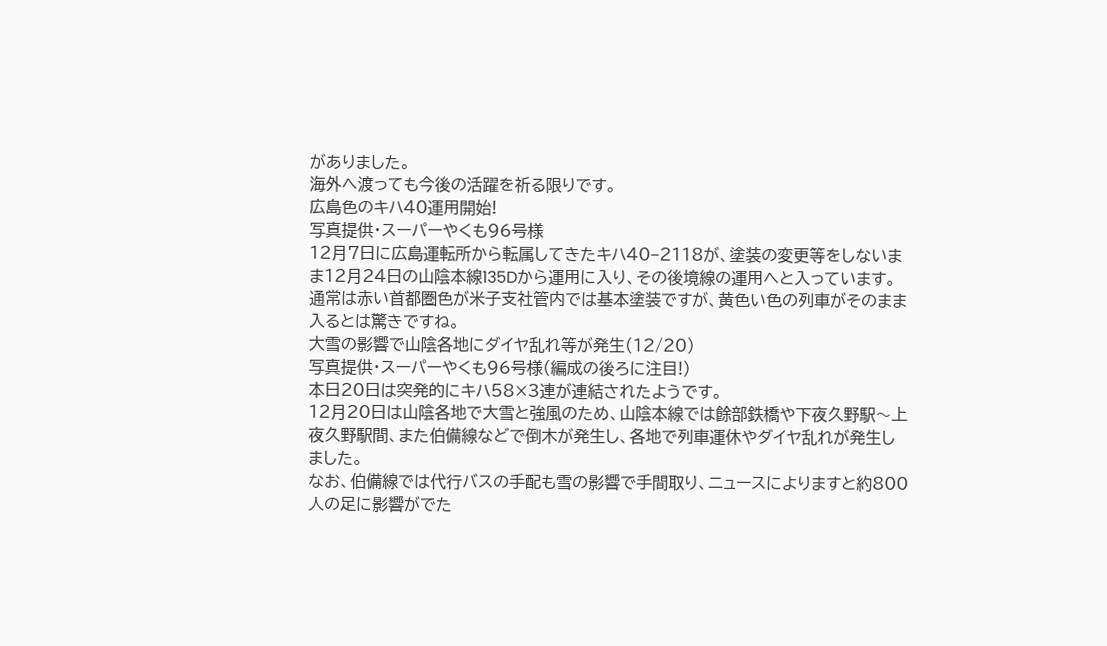がありました。
海外へ渡っても今後の活躍を祈る限りです。
広島色のキハ40運用開始!
写真提供・スーパーやくも96号様
12月7日に広島運転所から転属してきたキハ40−2118が、塗装の変更等をしないまま12月24日の山陰本線135Dから運用に入り、その後境線の運用へと入っています。
通常は赤い首都圏色が米子支社管内では基本塗装ですが、黄色い色の列車がそのまま入るとは驚きですね。
大雪の影響で山陰各地にダイヤ乱れ等が発生(12/20)
写真提供・スーパーやくも96号様(編成の後ろに注目!)
本日20日は突発的にキハ58×3連が連結されたようです。
12月20日は山陰各地で大雪と強風のため、山陰本線では餘部鉄橋や下夜久野駅〜上夜久野駅間、また伯備線などで倒木が発生し、各地で列車運休やダイヤ乱れが発生しました。
なお、伯備線では代行バスの手配も雪の影響で手間取り、ニュースによりますと約800人の足に影響がでた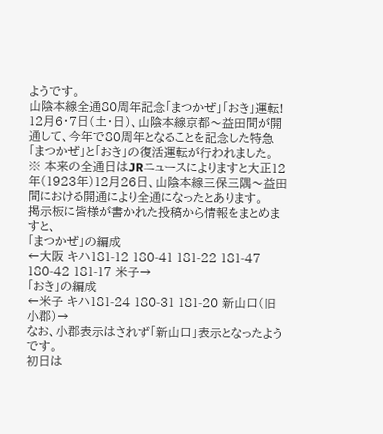ようです。
山陰本線全通80周年記念「まつかぜ」「おき」運転!
12月6・7日(土・日)、山陰本線京都〜益田間が開通して、今年で80周年となることを記念した特急「まつかぜ」と「おき」の復活運転が行われました。
※ 本来の全通日はJRニュースによりますと大正12年(1923年)12月26日、山陰本線三保三隅〜益田間における開通により全通になったとあります。
掲示板に皆様が書かれた投稿から情報をまとめますと、
「まつかぜ」の編成
←大阪 キハ181-12 180-41 181-22 181-47 180-42 181-17 米子→
「おき」の編成
←米子 キハ181-24 180-31 181-20 新山口(旧 小郡)→
なお、小郡表示はされず「新山口」表示となったようです。
初日は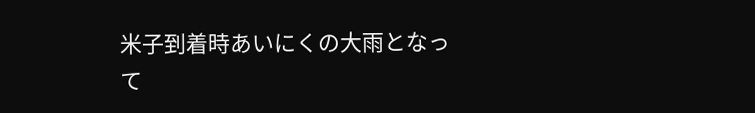米子到着時あいにくの大雨となって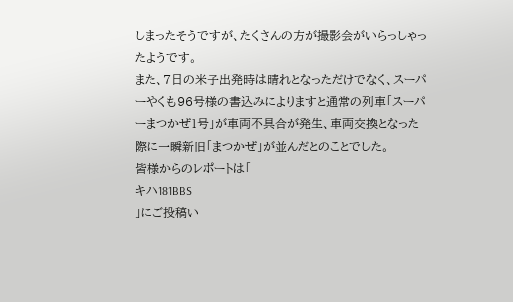しまったそうですが、たくさんの方が撮影会がいらっしゃったようです。
また、7日の米子出発時は晴れとなっただけでなく、スーパーやくも96号様の書込みによりますと通常の列車「スーパーまつかぜ1号」が車両不具合が発生、車両交換となった際に一瞬新旧「まつかぜ」が並んだとのことでした。
皆様からのレポートは「
キハ181BBS
」にご投稿い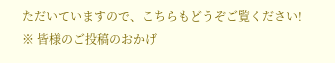ただいていますので、こちらもどうぞご覧ください!
※ 皆様のご投稿のおかげ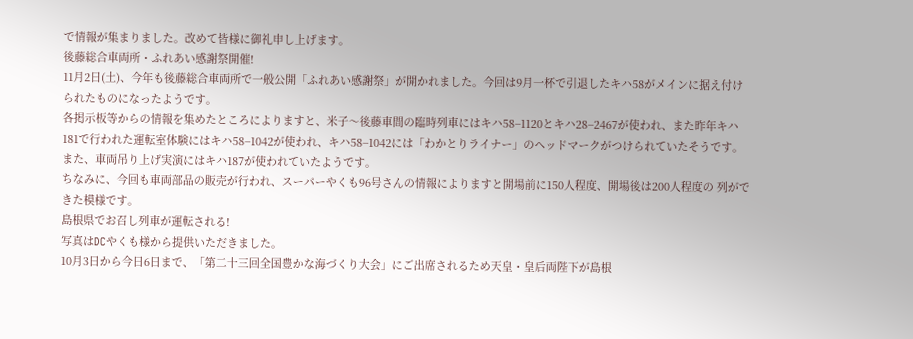で情報が集まりました。改めて皆様に御礼申し上げます。
後藤総合車両所・ふれあい感謝祭開催!
11月2日(土)、今年も後藤総合車両所で一般公開「ふれあい感謝祭」が開かれました。今回は9月一杯で引退したキハ58がメインに据え付けられたものになったようです。
各掲示板等からの情報を集めたところによりますと、米子〜後藤車間の臨時列車にはキハ58−1120とキハ28−2467が使われ、また昨年キハ181で行われた運転室体験にはキハ58−1042が使われ、キハ58−1042には「わかとりライナー」のヘッドマークがつけられていたそうです。
また、車両吊り上げ実演にはキハ187が使われていたようです。
ちなみに、今回も車両部品の販売が行われ、スーパーやくも96号さんの情報によりますと開場前に150人程度、開場後は200人程度の 列ができた模様です。
島根県でお召し列車が運転される!
写真はDCやくも様から提供いただきました。
10月3日から今日6日まで、「第二十三回全国豊かな海づくり大会」にご出席されるため天皇・皇后両陛下が島根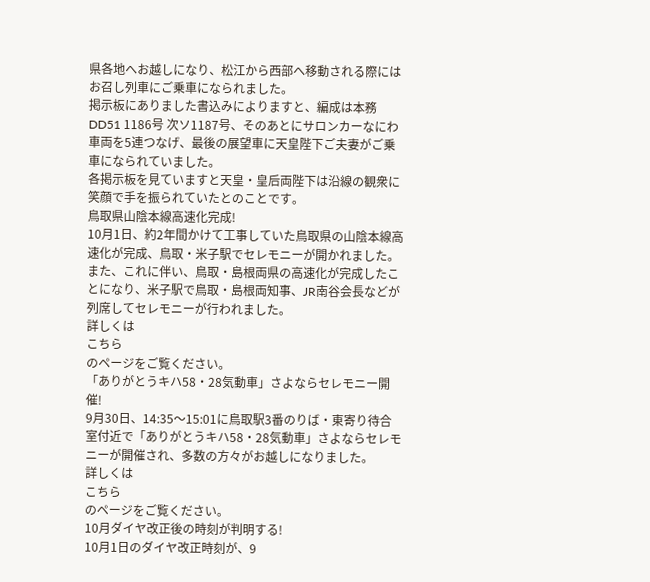県各地へお越しになり、松江から西部へ移動される際にはお召し列車にご乗車になられました。
掲示板にありました書込みによりますと、編成は本務DD51 1186号 次ソ1187号、そのあとにサロンカーなにわ車両を5連つなげ、最後の展望車に天皇陛下ご夫妻がご乗車になられていました。
各掲示板を見ていますと天皇・皇后両陛下は沿線の観衆に笑顔で手を振られていたとのことです。
鳥取県山陰本線高速化完成!
10月1日、約2年間かけて工事していた鳥取県の山陰本線高速化が完成、鳥取・米子駅でセレモニーが開かれました。
また、これに伴い、鳥取・島根両県の高速化が完成したことになり、米子駅で鳥取・島根両知事、JR南谷会長などが列席してセレモニーが行われました。
詳しくは
こちら
のページをご覧ください。
「ありがとうキハ58・28気動車」さよならセレモニー開催!
9月30日、14:35〜15:01に鳥取駅3番のりば・東寄り待合室付近で「ありがとうキハ58・28気動車」さよならセレモニーが開催され、多数の方々がお越しになりました。
詳しくは
こちら
のページをご覧ください。
10月ダイヤ改正後の時刻が判明する!
10月1日のダイヤ改正時刻が、9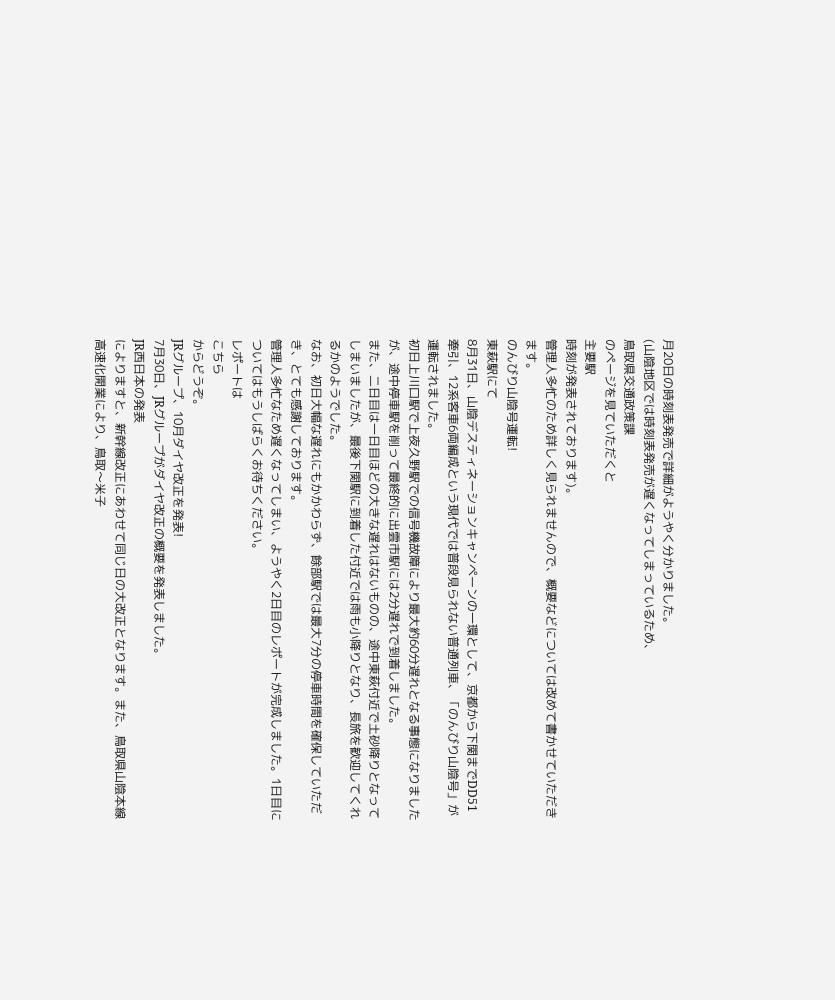月20日の時刻表発売で詳細がようやく分かりました。
(山陰地区では時刻表発売が遅くなってしまっているため、
鳥取県交通政策課
のページを見ていただくと
主要駅
時刻が発表されております)。
管理人多忙のため詳しく見られませんので、概要などについては改めて書かせていただきます。
のんびり山陰号運転!
東萩駅にて
8月31日、山陰デスティネーションキャンペーンの一環として、京都から下関までDD51牽引、12系客車6両編成という現代では普段見られない普通列車、「のんびり山陰号」が運転されました。
初日上川口駅で上夜久野駅での信号機故障により最大約60分遅れとなる事態になりましたが、途中停車駅を削って最終的に出雲市駅には2分遅れで到着しました。
また、二日目は一日目ほどの大きな遅れはないものの、途中東萩付近で土砂降りとなってしまいましたが、最後下関駅に到着した付近では雨も小降りとなり、長旅を歓迎してくれるかのようでした。
なお、初日大幅な遅れにもかかわらず、餘部駅では最大7分の停車時間を確保していただき、とても感謝しております。
管理人多忙なため遅くなってしまい、ようやく2日目のレポートが完成しました。1日目についてはもうしばらくお待ちください。
レポートは
こちら
からどうぞ。
JRグループ、10月ダイヤ改正を発表!
7月30日、JRグループがダイヤ改正の概要を発表しました。
JR西日本の発表
によりますと、新幹線改正にあわせて同じ日の大改正となります。また、鳥取県山陰本線高速化開業により、鳥取〜米子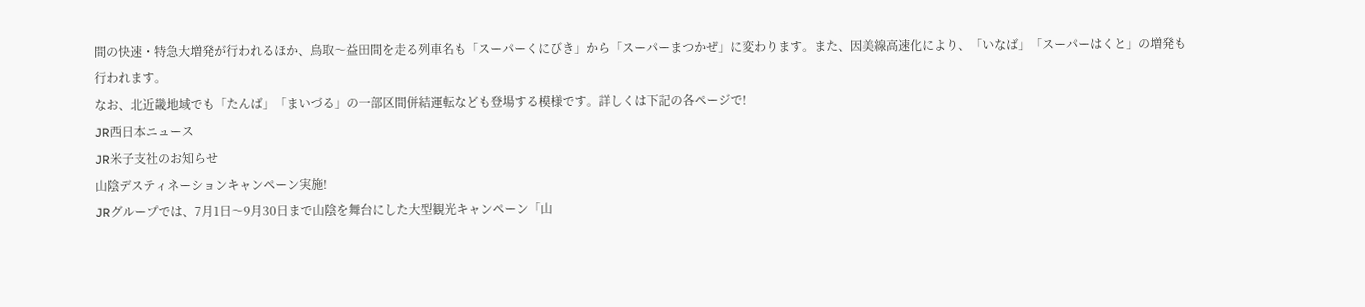間の快速・特急大増発が行われるほか、鳥取〜益田間を走る列車名も「スーパーくにびき」から「スーパーまつかぜ」に変わります。また、因美線高速化により、「いなば」「スーパーはくと」の増発も行われます。
なお、北近畿地域でも「たんば」「まいづる」の一部区間併結運転なども登場する模様です。詳しくは下記の各ページで!
JR西日本ニュース
JR米子支社のお知らせ
山陰デスティネーションキャンペーン実施!
JRグループでは、7月1日〜9月30日まで山陰を舞台にした大型観光キャンペーン「山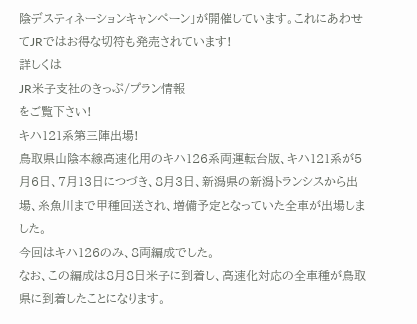陰デスティネーションキャンペーン」が開催しています。これにあわせてJRではお得な切符も発売されています!
詳しくは
JR米子支社のきっぷ/プラン情報
をご覧下さい!
キハ121系第三陣出場!
鳥取県山陰本線高速化用のキハ126系両運転台版、キハ121系が5月6日、7月13日につづき、8月3日、新潟県の新潟トランシスから出場、糸魚川まで甲種回送され、増備予定となっていた全車が出場しました。
今回はキハ126のみ、8両編成でした。
なお、この編成は8月8日米子に到着し、高速化対応の全車種が鳥取県に到着したことになります。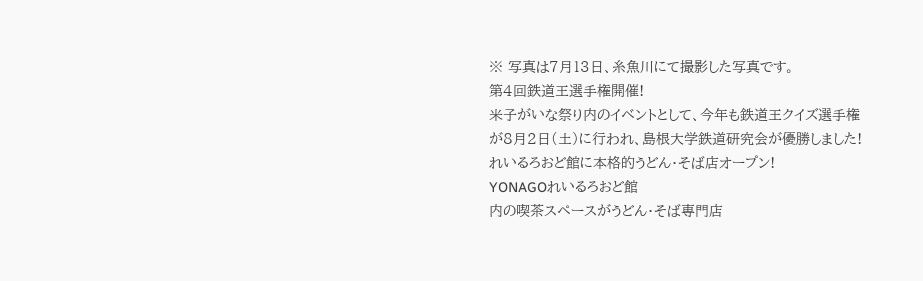※ 写真は7月13日、糸魚川にて撮影した写真です。
第4回鉄道王選手権開催!
米子がいな祭り内のイベントとして、今年も鉄道王クイズ選手権が8月2日(土)に行われ、島根大学鉄道研究会が優勝しました!
れいるろおど館に本格的うどん・そば店オープン!
YONAGOれいるろおど館
内の喫茶スペースがうどん・そば専門店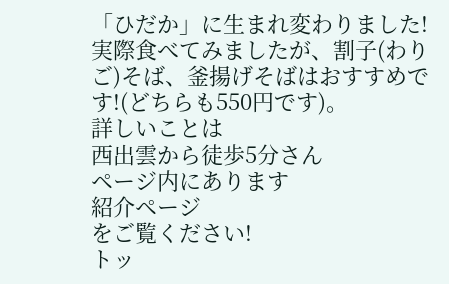「ひだか」に生まれ変わりました!
実際食べてみましたが、割子(わりご)そば、釜揚げそばはおすすめです!(どちらも550円です)。
詳しいことは
西出雲から徒歩5分さん
ページ内にあります
紹介ページ
をご覧ください!
トッ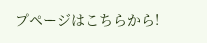プページはこちらから!